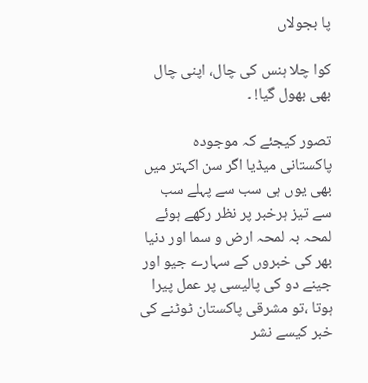پا بجولاں

کوا چلا ہنس کی چال، اپنی چال بھی بھول گیا! ۔

تصور کیجئے کہ موجودہ پاکستانی میڈیا اگر سن اکہتر میں بھی یوں ہی سب سے پہلے سب سے تیز ہرخبر پر نظر رکھے ہوئے لمحہ بہ لمحہ ارض و سما اور دنیا بھر کی خبروں کے سہارے جیو اور جینے دو کی پالیسی پر عمل پیرا ہوتا ،تو مشرقی پاکستان ٹوٹنے کی خبر کیسے نشر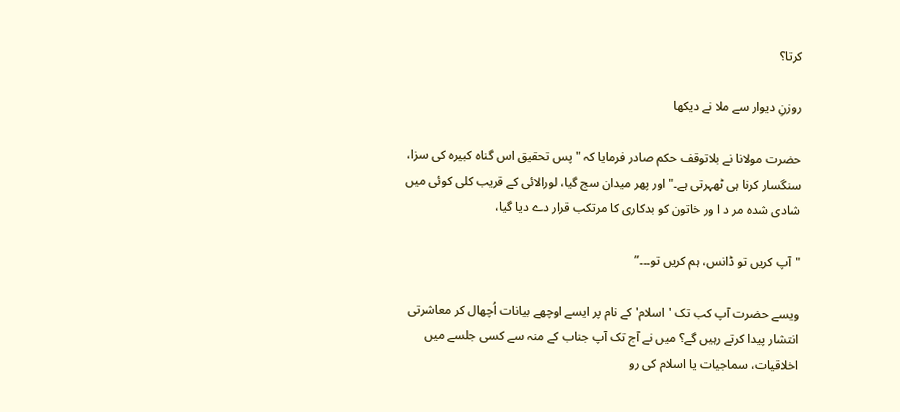کرتا؟

روزنِ دیوار سے ملا نے دیکھا

حضرت مولانا نے بلاتوقف حکم صادر فرمایا کہ "پس تحقیق اس گناہ کبیرہ کی سزا، سنگسار کرنا ہی ٹھہرتی ہے۔" اور پھر میدان سج گیا، لورالائی کے قریب کلی کوئی میں شادی شدہ مر د ا ور خاتون کو بدکاری کا مرتکب قرار دے دیا گیا،

"آپ کریں تو ڈانس، ہم کریں تو۔۔۔”

ویسے حضرت آپ کب تک 'اسلام' کے نام پر ایسے اوچھے بیانات اُچھال کر معاشرتی انتشار پیدا کرتے رہیں گے؟ میں نے آج تک آپ جناب کے منہ سے کسی جلسے میں اخلاقیات، سماجیات یا اسلام کی رو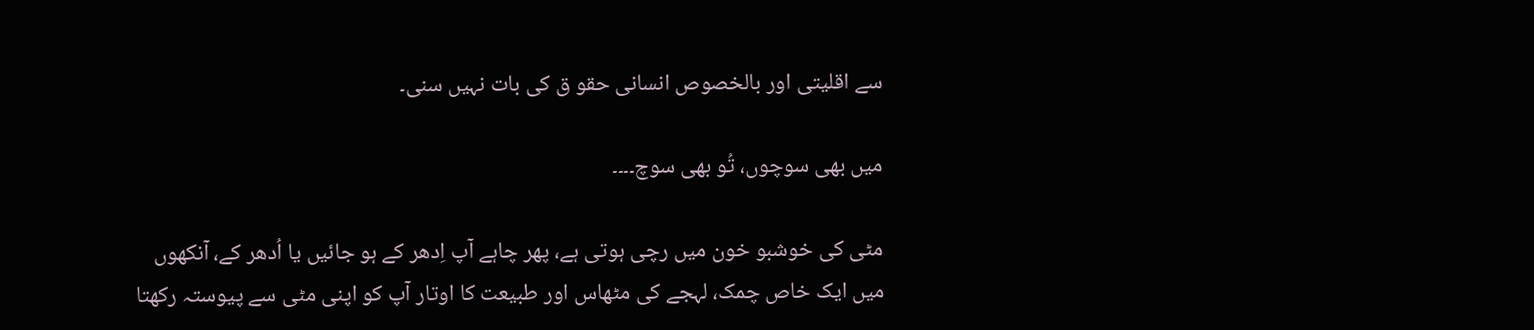سے اقلیتی اور بالخصوص انسانی حقو ق کی بات نہیں سنی۔

میں بھی سوچوں، تُو بھی سوچ۔۔۔۔

مٹی کی خوشبو خون میں رچی ہوتی ہے، پھر چاہے آپ اِدھر کے ہو جائیں یا اُدھر کے، آنکھوں میں ایک خاص چمک، لہجے کی مٹھاس اور طبیعت کا اوتار آپ کو اپنی مٹی سے پیوستہ رکھتا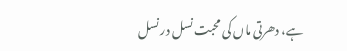ہے، دھرتی ماں کی محبت نسل در نسل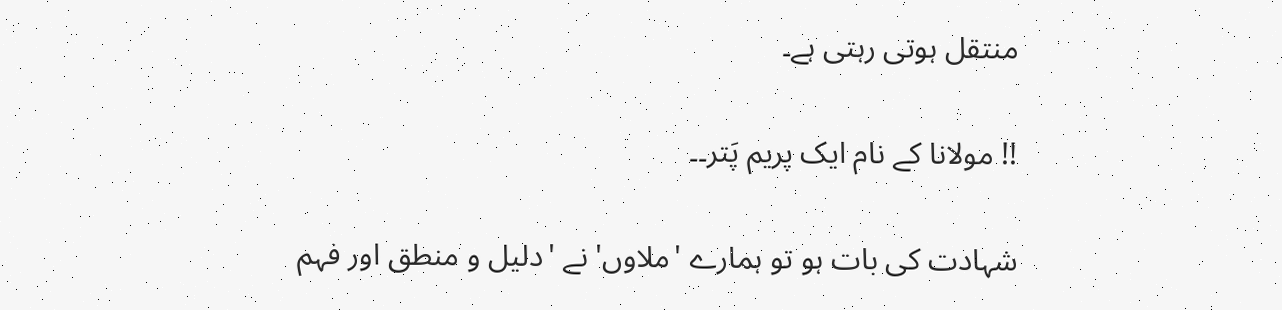منتقل ہوتی رہتی ہے۔

!! مولانا کے نام ایک پریم پَتر۔۔

شہادت کی بات ہو تو ہمارے 'ملاوں' نے 'دلیل و منطق اور فہم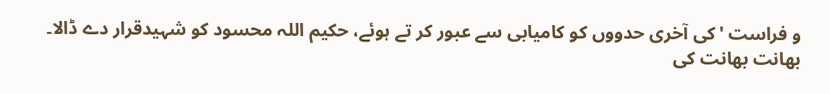و فراست 'کی آخری حدووں کو کامیابی سے عبور کر تے ہوئے، حکیم اللہ محسود کو شہیدقرار دے ڈالا۔ بھانت بھانت کی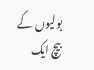بولیوں کے بیچ ایک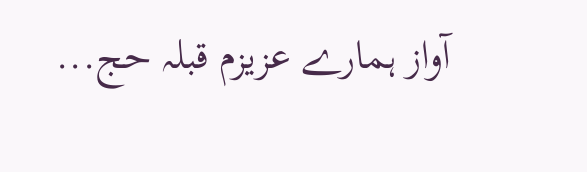آواز ہمارے عزیزم قبلہ حج...